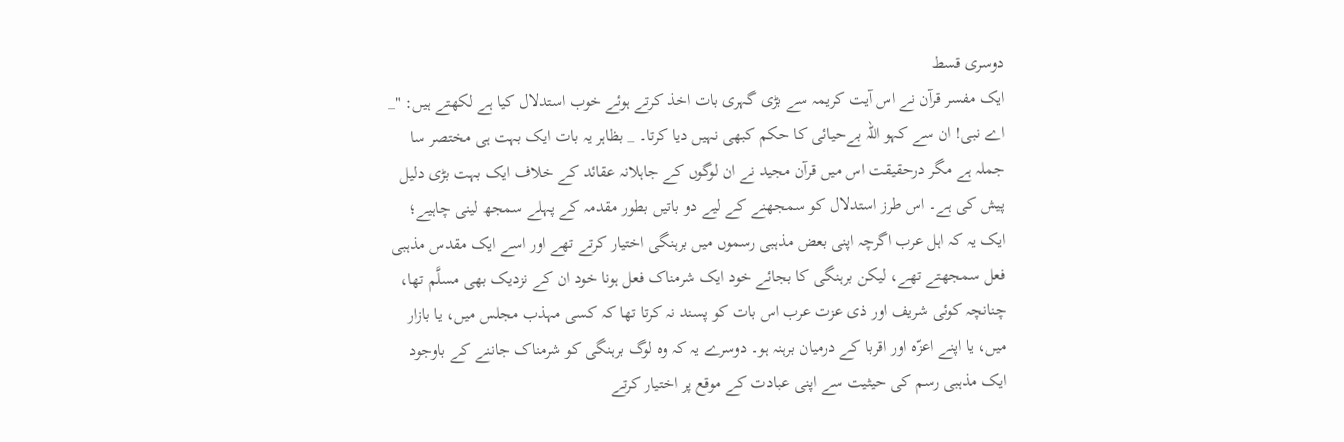دوسری قسط
ایک مفسر قرآن نے اس آیت کریمہ سے بڑی گہری بات اخذ کرتے ہوئے خوب استدلال کیا ہے لکھتے ہیں: "_ اے نبی! ان سے کہو اللہ بےحیائی کا حکم کبھی نہیں دیا کرتا۔ _ بظاہر یہ بات ایک بہت ہی مختصر سا جملہ ہے مگر درحقیقت اس میں قرآن مجید نے ان لوگوں کے جاہلانہ عقائد کے خلاف ایک بہت بڑی دلیل پیش کی ہے۔ اس طرز استدلال کو سمجھنے کے لیے دو باتیں بطور مقدمہ کے پہلے سمجھ لینی چاہیے؛ ایک یہ کہ اہل عرب اگرچہ اپنی بعض مذہبی رسموں میں برہنگی اختیار کرتے تھے اور اسے ایک مقدس مذہبی فعل سمجھتے تھے، لیکن برہنگی کا بجائے خود ایک شرمناک فعل ہونا خود ان کے نزدیک بھی مسلَّم تھا، چنانچہ کوئی شریف اور ذی عزت عرب اس بات کو پسند نہ کرتا تھا کہ کسی مہذب مجلس میں، یا بازار میں، یا اپنے اعزّہ اور اقربا کے درمیان برہنہ ہو۔ دوسرے یہ کہ وہ لوگ برہنگی کو شرمناک جاننے کے باوجود ایک مذہبی رسم کی حیثیت سے اپنی عبادت کے موقع پر اختیار کرتے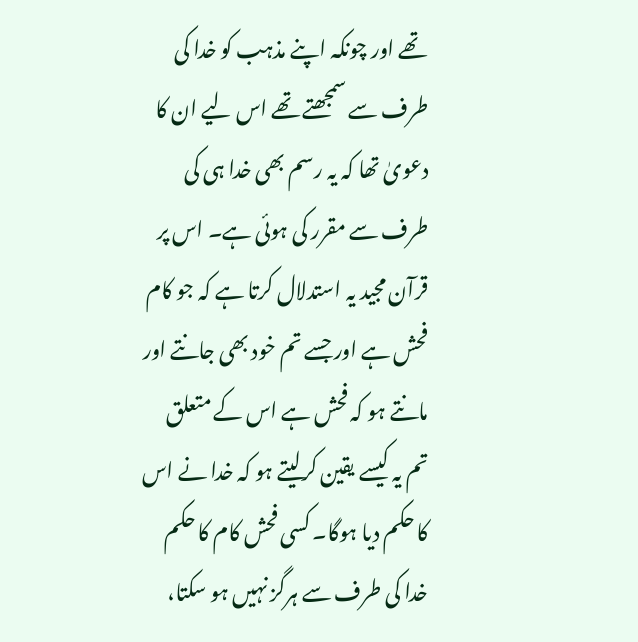تھے اور چونکہ اپنے مذہب کو خدا کی طرف سے سمجھتے تھے اس لیے ان کا دعویٰ تھا کہ یہ رسم بھی خدا ہی کی طرف سے مقرر کی ہوئی ہے۔ اس پر قرآن مجید یہ استدلال کرتا ہے کہ جو کام فحش ہے اور جسے تم خود بھی جانتے اور مانتے ہو کہ فحش ہے اس کے متعلق تم یہ کیسے یقین کرلیتے ہو کہ خدا نے اس کا حکم دیا ہوگا۔ کسی فحش کام کا حکم خدا کی طرف سے ہرگز نہیں ہو سکتا،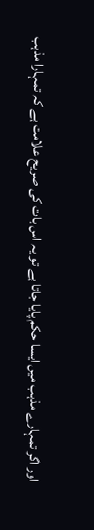اور اگر تمہارے مذہب میں ایسا حکم پایا جاتا ہے تو یہ اس بات کی صریح علامت ہے کہ تمہارا مذہب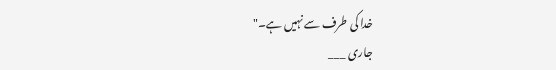خدا کی طرف سے نہیں ہے۔"
جاری ___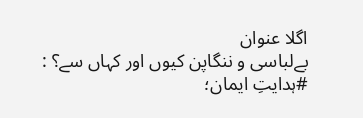اگلا عنوان
بےلباسی و ننگاپن کیوں اور کہاں سے؟ :
#ہدایتِ ایمان؛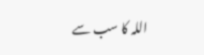اللہ کا سب سے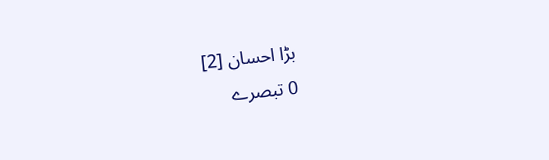بڑا احسان [2]
0 تبصرے